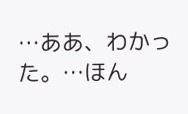…ああ、わかった。…ほん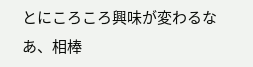とにころころ興味が変わるなあ、相棒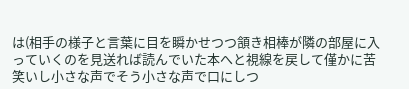は(相手の様子と言葉に目を瞬かせつつ頷き相棒が隣の部屋に入っていくのを見送れば読んでいた本へと視線を戻して僅かに苦笑いし小さな声でそう小さな声で口にしつ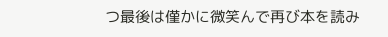つ最後は僅かに微笑んで再び本を読み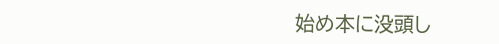始め本に没頭し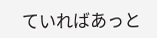ていればあっと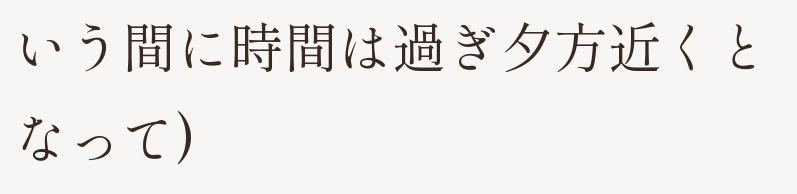いう間に時間は過ぎ夕方近くとなって)